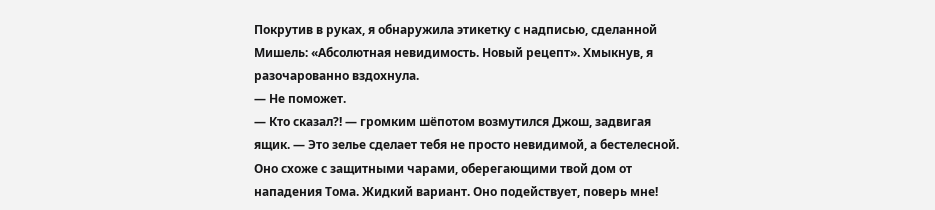Покрутив в руках, я обнаружила этикетку с надписью, сделанной Мишель: «Абсолютная невидимость. Новый рецепт». Хмыкнув, я разочарованно вздохнула.
— Не поможет.
— Кто сказал?! — громким шёпотом возмутился Джош, задвигая ящик. — Это зелье сделает тебя не просто невидимой, а бестелесной. Оно схоже с защитными чарами, оберегающими твой дом от нападения Тома. Жидкий вариант. Оно подействует, поверь мне!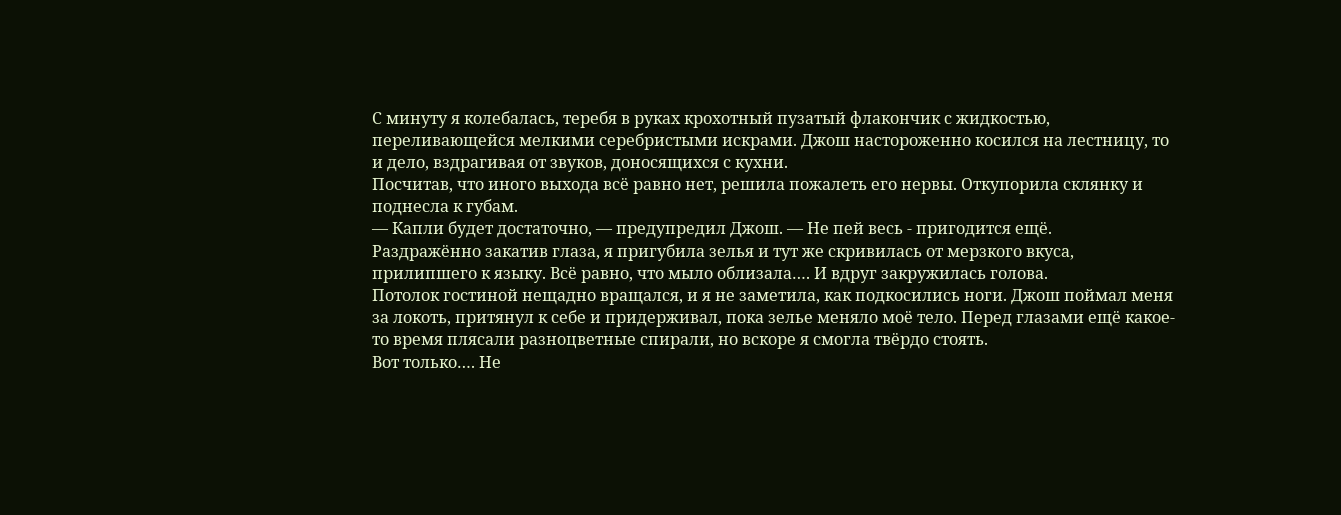С минуту я колебалась, теребя в руках крохотный пузатый флакончик с жидкостью, переливающейся мелкими серебристыми искрами. Джош настороженно косился на лестницу, то и дело, вздрагивая от звуков, доносящихся с кухни.
Посчитав, что иного выхода всё равно нет, решила пожалеть его нервы. Откупорила склянку и поднесла к губам.
— Капли будет достаточно, — предупредил Джош. — Не пей весь - пригодится ещё.
Раздражённо закатив глаза, я пригубила зелья и тут же скривилась от мерзкого вкуса, прилипшего к языку. Всё равно, что мыло облизала…. И вдруг закружилась голова.
Потолок гостиной нещадно вращался, и я не заметила, как подкосились ноги. Джош поймал меня за локоть, притянул к себе и придерживал, пока зелье меняло моё тело. Перед глазами ещё какое-то время плясали разноцветные спирали, но вскоре я смогла твёрдо стоять.
Вот только…. Не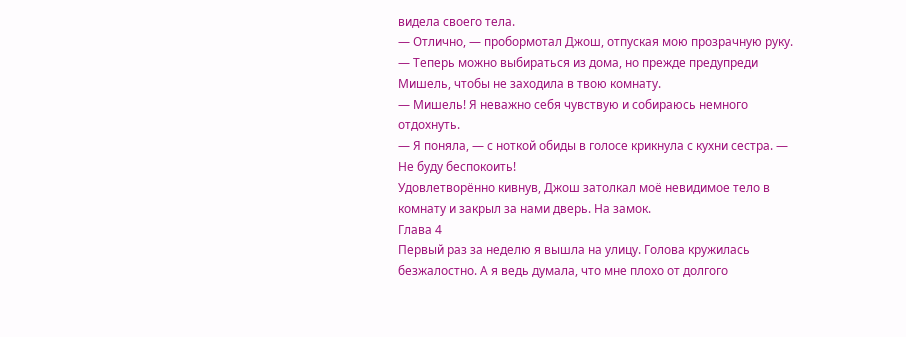видела своего тела.
— Отлично, — пробормотал Джош, отпуская мою прозрачную руку. — Теперь можно выбираться из дома, но прежде предупреди Мишель, чтобы не заходила в твою комнату.
— Мишель! Я неважно себя чувствую и собираюсь немного отдохнуть.
— Я поняла, — с ноткой обиды в голосе крикнула с кухни сестра. — Не буду беспокоить!
Удовлетворённо кивнув, Джош затолкал моё невидимое тело в комнату и закрыл за нами дверь. На замок.
Глава 4
Первый раз за неделю я вышла на улицу. Голова кружилась безжалостно. А я ведь думала, что мне плохо от долгого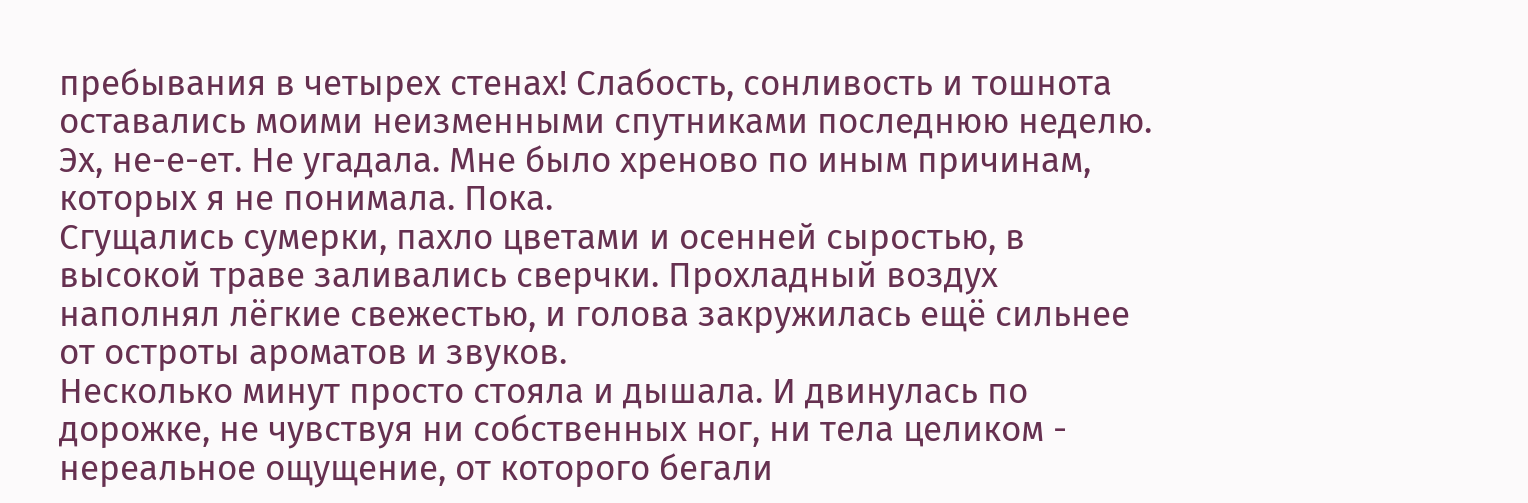пребывания в четырех стенах! Слабость, сонливость и тошнота оставались моими неизменными спутниками последнюю неделю.
Эх, не-е-ет. Не угадала. Мне было хреново по иным причинам, которых я не понимала. Пока.
Сгущались сумерки, пахло цветами и осенней сыростью, в высокой траве заливались сверчки. Прохладный воздух наполнял лёгкие свежестью, и голова закружилась ещё сильнее от остроты ароматов и звуков.
Несколько минут просто стояла и дышала. И двинулась по дорожке, не чувствуя ни собственных ног, ни тела целиком - нереальное ощущение, от которого бегали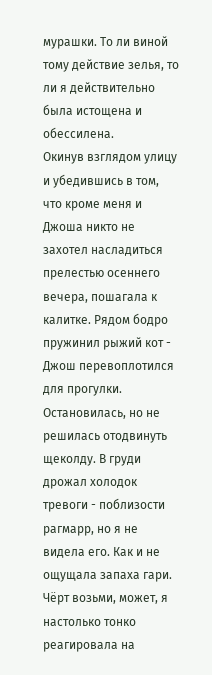мурашки. То ли виной тому действие зелья, то ли я действительно была истощена и обессилена.
Окинув взглядом улицу и убедившись в том, что кроме меня и Джоша никто не захотел насладиться прелестью осеннего вечера, пошагала к калитке. Рядом бодро пружинил рыжий кот - Джош перевоплотился для прогулки.
Остановилась, но не решилась отодвинуть щеколду. В груди дрожал холодок тревоги - поблизости рагмарр, но я не видела его. Как и не ощущала запаха гари.
Чёрт возьми, может, я настолько тонко реагировала на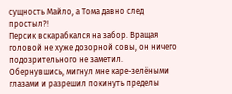сущность Майло, а Тома давно след простыл?!
Персик вскарабкался на забор. Вращая головой не хуже дозорной совы, он ничего подозрительного не заметил. Обернувшись, мигнул мне каре-зелёными глазами и разрешил покинуть пределы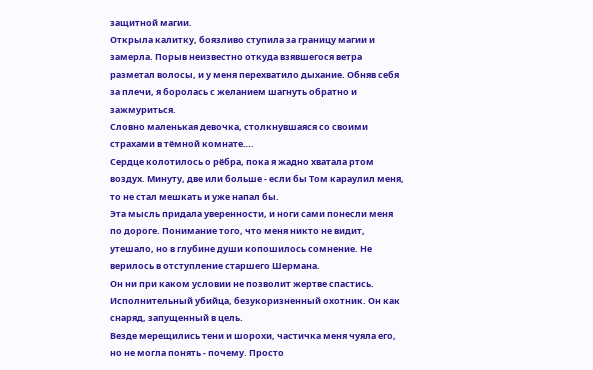защитной магии.
Открыла калитку, боязливо ступила за границу магии и замерла. Порыв неизвестно откуда взявшегося ветра разметал волосы, и у меня перехватило дыхание. Обняв себя за плечи, я боролась с желанием шагнуть обратно и зажмуриться.
Словно маленькая девочка, столкнувшаяся со своими страхами в тёмной комнате….
Сердце колотилось о рёбра, пока я жадно хватала ртом воздух. Минуту, две или больше - если бы Том караулил меня, то не стал мешкать и уже напал бы.
Эта мысль придала уверенности, и ноги сами понесли меня по дороге. Понимание того, что меня никто не видит, утешало, но в глубине души копошилось сомнение. Не верилось в отступление старшего Шермана.
Он ни при каком условии не позволит жертве спастись. Исполнительный убийца, безукоризненный охотник. Он как снаряд, запущенный в цель.
Везде мерещились тени и шорохи, частичка меня чуяла его, но не могла понять - почему. Просто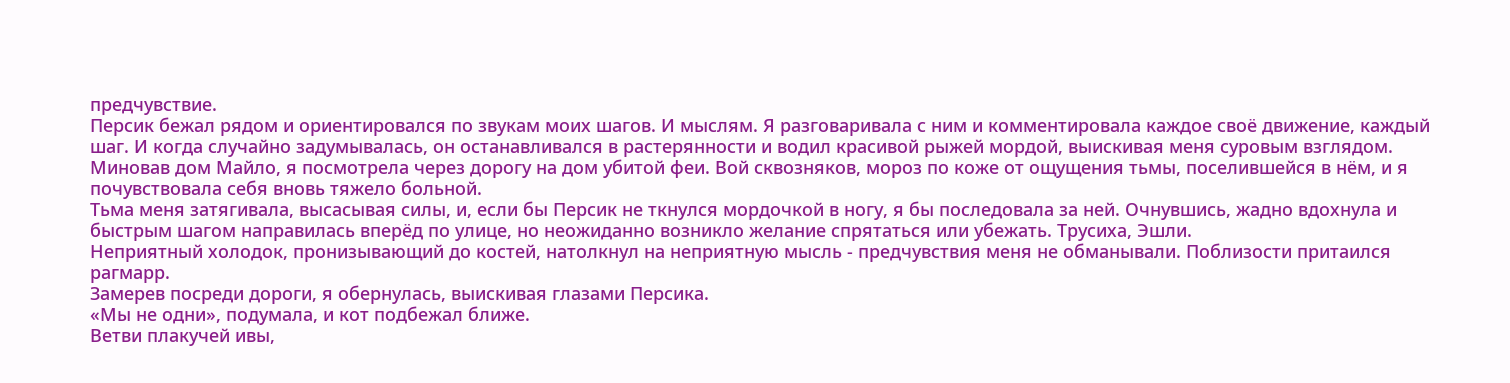предчувствие.
Персик бежал рядом и ориентировался по звукам моих шагов. И мыслям. Я разговаривала с ним и комментировала каждое своё движение, каждый шаг. И когда случайно задумывалась, он останавливался в растерянности и водил красивой рыжей мордой, выискивая меня суровым взглядом.
Миновав дом Майло, я посмотрела через дорогу на дом убитой феи. Вой сквозняков, мороз по коже от ощущения тьмы, поселившейся в нём, и я почувствовала себя вновь тяжело больной.
Тьма меня затягивала, высасывая силы, и, если бы Персик не ткнулся мордочкой в ногу, я бы последовала за ней. Очнувшись, жадно вдохнула и быстрым шагом направилась вперёд по улице, но неожиданно возникло желание спрятаться или убежать. Трусиха, Эшли.
Неприятный холодок, пронизывающий до костей, натолкнул на неприятную мысль - предчувствия меня не обманывали. Поблизости притаился рагмарр.
Замерев посреди дороги, я обернулась, выискивая глазами Персика.
«Мы не одни», подумала, и кот подбежал ближе.
Ветви плакучей ивы,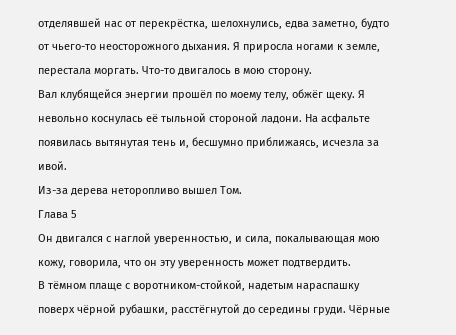отделявшей нас от перекрёстка, шелохнулись, едва заметно, будто от чьего-то неосторожного дыхания. Я приросла ногами к земле, перестала моргать. Что-то двигалось в мою сторону.
Вал клубящейся энергии прошёл по моему телу, обжёг щеку. Я невольно коснулась её тыльной стороной ладони. На асфальте появилась вытянутая тень и, бесшумно приближаясь, исчезла за ивой.
Из-за дерева неторопливо вышел Том.
Глава 5
Он двигался с наглой уверенностью, и сила, покалывающая мою кожу, говорила, что он эту уверенность может подтвердить.
В тёмном плаще с воротником-стойкой, надетым нараспашку поверх чёрной рубашки, расстёгнутой до середины груди. Чёрные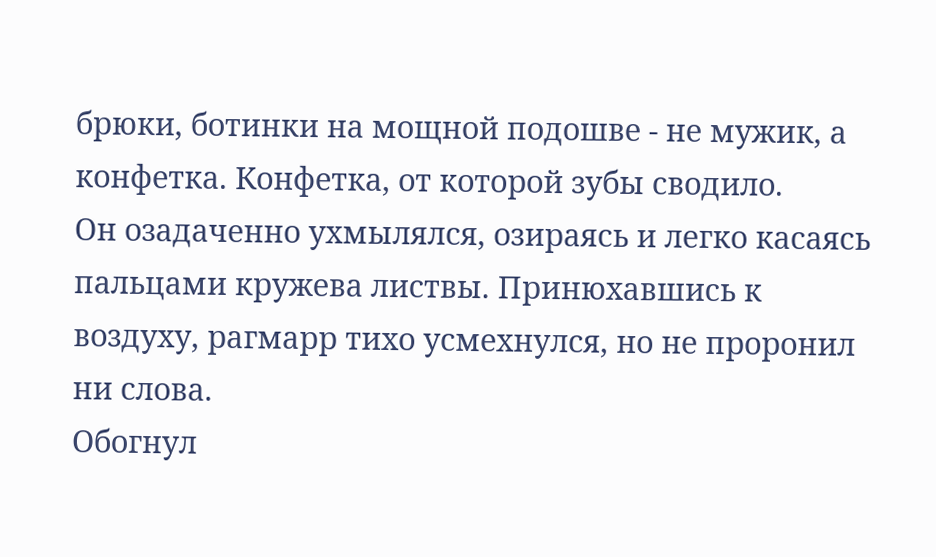брюки, ботинки на мощной подошве - не мужик, а конфетка. Конфетка, от которой зубы сводило.
Он озадаченно ухмылялся, озираясь и легко касаясь пальцами кружева листвы. Принюхавшись к воздуху, рагмарр тихо усмехнулся, но не проронил ни слова.
Обогнул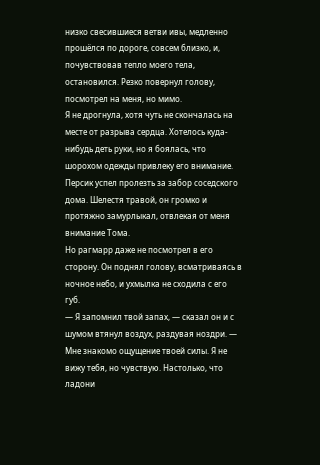низко свесившиеся ветви ивы, медленно прошёлся по дороге, совсем близко, и, почувствовав тепло моего тела, остановился. Резко повернул голову, посмотрел на меня, но мимо.
Я не дрогнула, хотя чуть не скончалась на месте от разрыва сердца. Хотелось куда-нибудь деть руки, но я боялась, что шорохом одежды привлеку его внимание. Персик успел пролезть за забор соседского дома. Шелестя травой, он громко и протяжно замурлыкал, отвлекая от меня внимание Тома.
Но рагмарр даже не посмотрел в его сторону. Он поднял голову, всматриваясь в ночное небо, и ухмылка не сходила с его губ.
— Я запомнил твой запах, — сказал он и с шумом втянул воздух, раздувая ноздри. — Мне знакомо ощущение твоей силы. Я не вижу тебя, но чувствую. Настолько, что ладони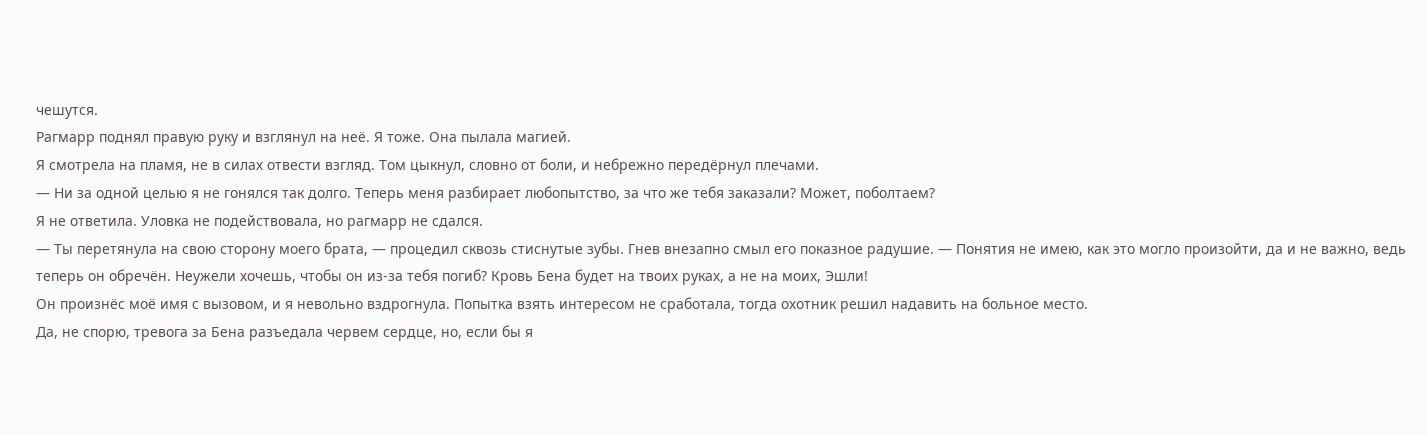чешутся.
Рагмарр поднял правую руку и взглянул на неё. Я тоже. Она пылала магией.
Я смотрела на пламя, не в силах отвести взгляд. Том цыкнул, словно от боли, и небрежно передёрнул плечами.
— Ни за одной целью я не гонялся так долго. Теперь меня разбирает любопытство, за что же тебя заказали? Может, поболтаем?
Я не ответила. Уловка не подействовала, но рагмарр не сдался.
— Ты перетянула на свою сторону моего брата, — процедил сквозь стиснутые зубы. Гнев внезапно смыл его показное радушие. — Понятия не имею, как это могло произойти, да и не важно, ведь теперь он обречён. Неужели хочешь, чтобы он из-за тебя погиб? Кровь Бена будет на твоих руках, а не на моих, Эшли!
Он произнёс моё имя с вызовом, и я невольно вздрогнула. Попытка взять интересом не сработала, тогда охотник решил надавить на больное место.
Да, не спорю, тревога за Бена разъедала червем сердце, но, если бы я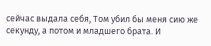сейчас выдала себя, Том убил бы меня сию же секунду, а потом и младшего брата. И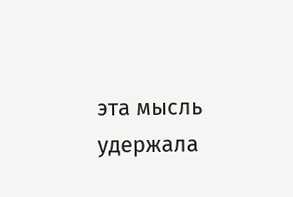эта мысль удержала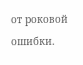от роковой ошибки.